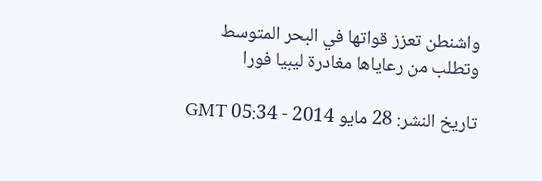واشنطن تعزز قواتها في البحر المتوسط وتطلب من رعاياها مغادرة ليبيا فورا

تاريخ النشر: 28 مايو 2014 - 05:34 GMT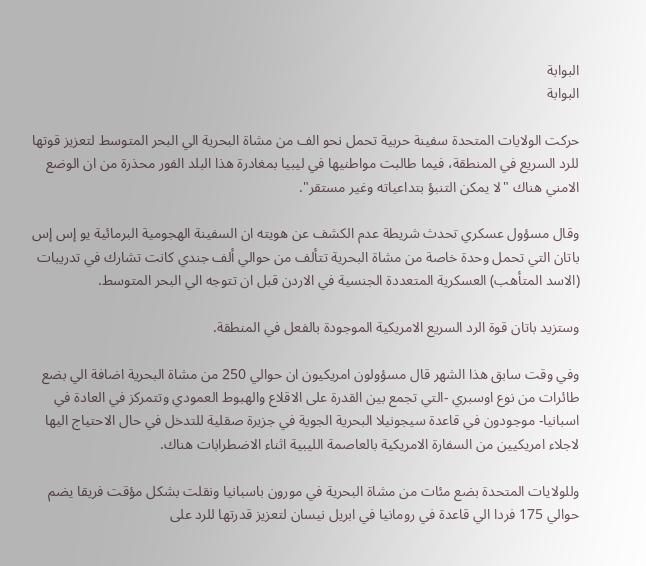البوابة
البوابة

حركت الولايات المتحدة سفينة حربية تحمل نحو الف من مشاة البحرية الي البحر المتوسط لتعزيز قوتها للرد السريع في المنطقة، فيما طالبت مواطنيها في ليبيا بمغادرة هذا البلد الفور محذرة من ان الوضع الامني هناك "لا يمكن التنبؤ بتداعياته وغير مستقر".

وقال مسؤول عسكري تحدث شريطة عدم الكشف عن هويته ان السفينة الهجومية البرمائية يو إس إس باتان التي تحمل وحدة خاصة من مشاة البحرية تتألف من حوالي ألف جندي كانت تشارك في تدريبات (الاسد المتأهب) العسكرية المتعددة الجنسية في الاردن قبل ان تتوجه الي البحر المتوسط.

وستزيد باتان قوة الرد السريع الامريكية الموجودة بالفعل في المنطقة.

وفي وقت سابق هذا الشهر قال مسؤولون امريكيون ان حوالي 250 من مشاة البحرية اضافة الي بضع طائرات من نوع اوسبري -التي تجمع بين القدرة على الاقلاع والهبوط العمودي وتتمركز في العادة في اسبانيا- موجودون في قاعدة سيجونيلا البحرية الجوية في جزيرة صقلية للتدخل في حال الاحتياج اليها لاجلاء امريكيين من السفارة الامريكية بالعاصمة الليبية اثناء الاضطرابات هناك.

وللولايات المتحدة بضع مئات من مشاة البحرية في مورون باسبانيا ونقلت بشكل مؤقت فريقا يضم حوالي 175 فردا الي قاعدة في رومانيا في ابريل نيسان لتعزيز قدرتها للرد على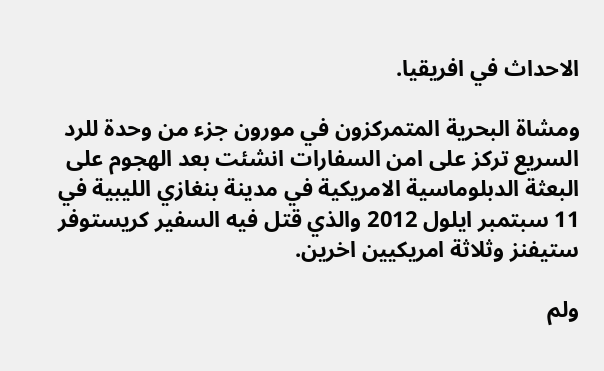الاحداث في افريقيا.

ومشاة البحرية المتمركزون في مورون جزء من وحدة للرد السريع تركز على امن السفارات انشئت بعد الهجوم على البعثة الدبلوماسية الامريكية في مدينة بنغازي الليبية في 11 سبتمبر ايلول 2012 والذي قتل فيه السفير كريستوفر ستيفنز وثلاثة امريكيين اخرين.

ولم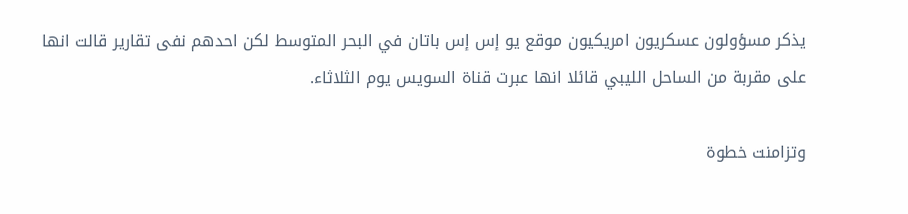يذكر مسؤولون عسكريون امريكيون موقع يو إس إس باتان في البحر المتوسط لكن احدهم نفى تقارير قالت انها على مقربة من الساحل الليبي قائلا انها عبرت قناة السويس يوم الثلاثاء.

وتزامنت خطوة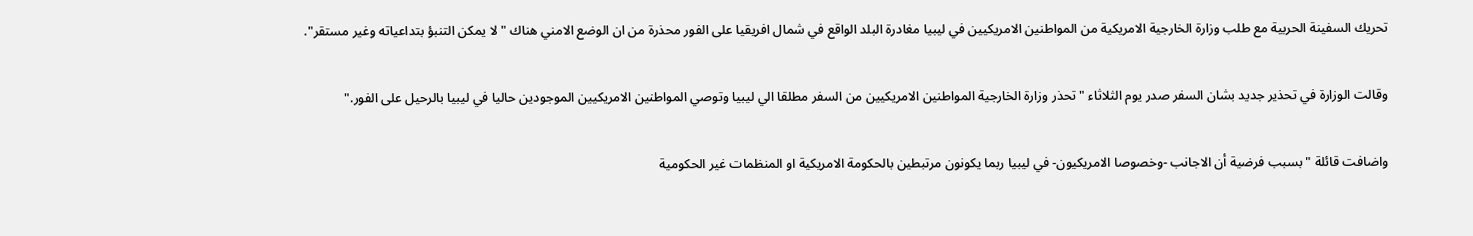تحريك السفينة الحربية مع طلب وزارة الخارجية الامريكية من المواطنين الامريكيين في ليبيا مغادرة البلد الواقع في شمال افريقيا على الفور محذرة من ان الوضع الامني هناك "لا يمكن التنبؤ بتداعياته وغير مستقر".

وقالت الوزارة في تحذير جديد بشان السفر صدر يوم الثلاثاء "تحذر وزارة الخارجية المواطنين الامريكيين من السفر مطلقا الي ليبيا وتوصي المواطنين الامريكيين الموجودين حاليا في ليبيا بالرحيل على الفور."

واضافت قائلة "بسبب فرضية أن الاجانب -وخصوصا الامريكيون- في ليبيا ربما يكونون مرتبطين بالحكومة الامريكية او المنظمات غير الحكومية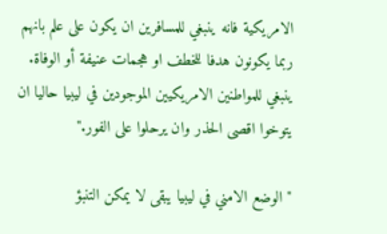الامريكية فانه ينبغي للمسافرين ان يكون على علم بانهم ربما يكونون هدفا للخطف او هجمات عنيفة أو الوفاة. ينبغي للمواطنين الامريكيين الموجودين في ليبيا حاليا ان يتوخوا اقصى الحذر وان يرحلوا على الفور."

"الوضع الامني في ليبيا يبقى لا يمكن التنبؤ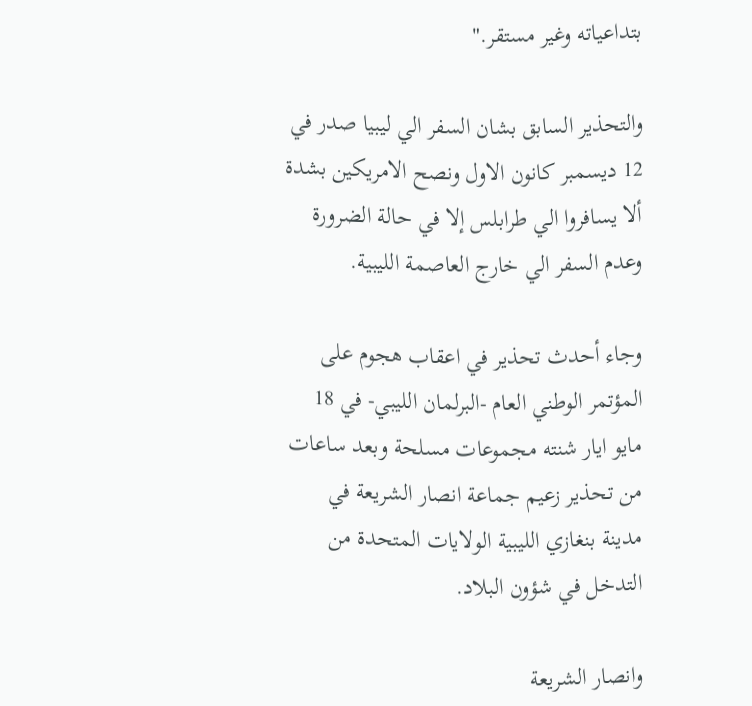بتداعياته وغير مستقر."

والتحذير السابق بشان السفر الي ليبيا صدر في 12 ديسمبر كانون الاول ونصح الامريكين بشدة ألا يسافروا الي طرابلس إلا في حالة الضرورة وعدم السفر الي خارج العاصمة الليبية.

وجاء أحدث تحذير في اعقاب هجوم على المؤتمر الوطني العام -البرلمان الليبي- في 18 مايو ايار شنته مجموعات مسلحة وبعد ساعات من تحذير زعيم جماعة انصار الشريعة في مدينة بنغازي الليبية الولايات المتحدة من التدخل في شؤون البلاد.

وانصار الشريعة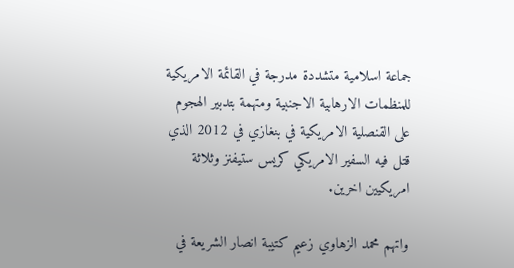جماعة اسلامية متشددة مدرجة في القائمة الامريكية للمنظمات الارهابية الاجنبية ومتهمة بتدبير الهجوم على القنصلية الامريكية في بنغازي في 2012 الذي قتل فيه السفير الامريكي كريس ستيفنز وثلاثة امريكيين اخرين.

واتهم محمد الزهاوي زعيم كتيبة انصار الشريعة في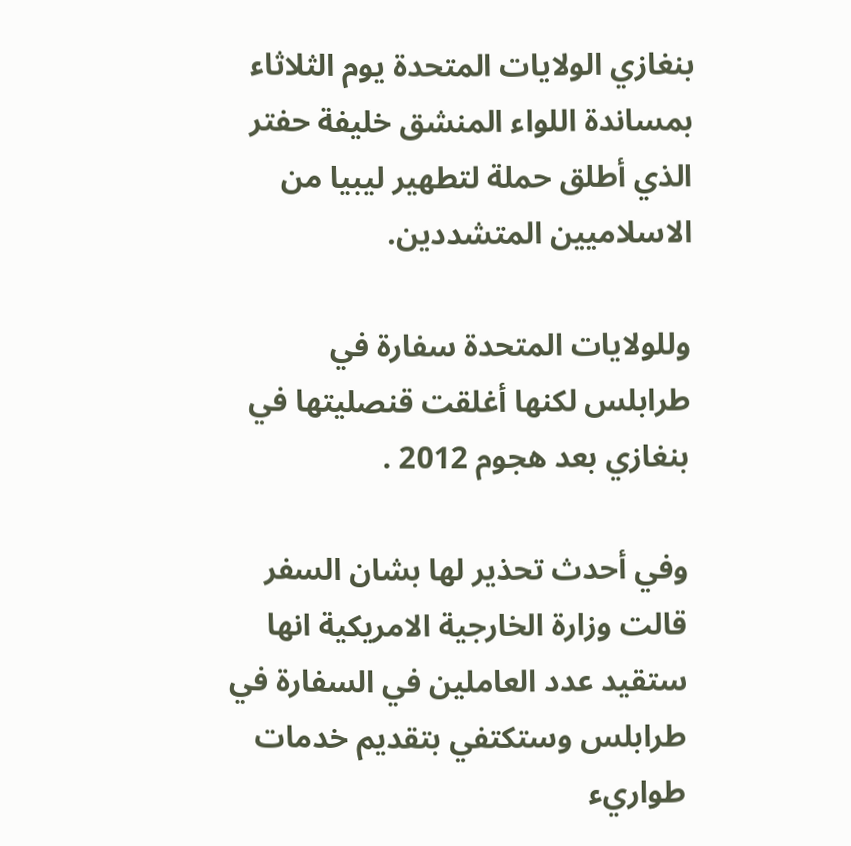بنغازي الولايات المتحدة يوم الثلاثاء بمساندة اللواء المنشق خليفة حفتر الذي أطلق حملة لتطهير ليبيا من الاسلاميين المتشددين.

وللولايات المتحدة سفارة في طرابلس لكنها أغلقت قنصليتها في بنغازي بعد هجوم 2012 .

وفي أحدث تحذير لها بشان السفر قالت وزارة الخارجية الامريكية انها ستقيد عدد العاملين في السفارة في طرابلس وستكتفي بتقديم خدمات طواريء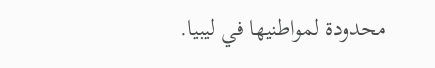محدودة لمواطنيها في ليبيا.